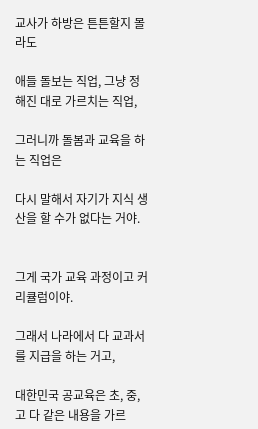교사가 하방은 튼튼할지 몰라도

애들 돌보는 직업, 그냥 정해진 대로 가르치는 직업,

그러니까 돌봄과 교육을 하는 직업은

다시 말해서 자기가 지식 생산을 할 수가 없다는 거야.


그게 국가 교육 과정이고 커리큘럼이야.

그래서 나라에서 다 교과서를 지급을 하는 거고,

대한민국 공교육은 초, 중, 고 다 같은 내용을 가르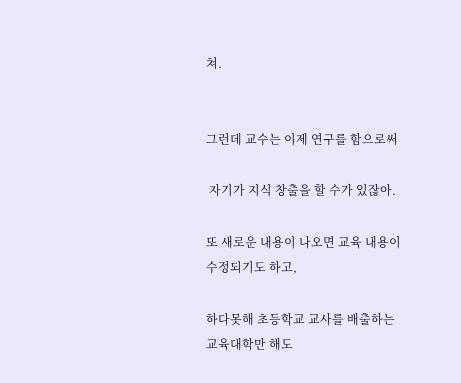쳐.


그런데 교수는 이제 연구를 함으로써

 자기가 지식 창출을 할 수가 있잖아.

또 새로운 내용이 나오면 교육 내용이 수정되기도 하고,

하다못해 초등학교 교사를 배출하는 교육대학만 해도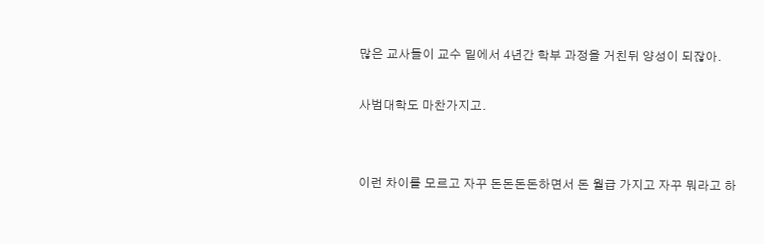많은 교사들이 교수 밑에서 4년간 학부 과정을 거친뒤 양성이 되잖아.

사범대학도 마찬가지고.


이런 차이를 모르고 자꾸 돈돈돈돈하면서 돈 월급 가지고 자꾸 뭐라고 하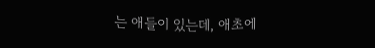는 애들이 있는데, 애초에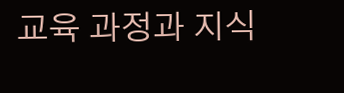교육 과정과 지식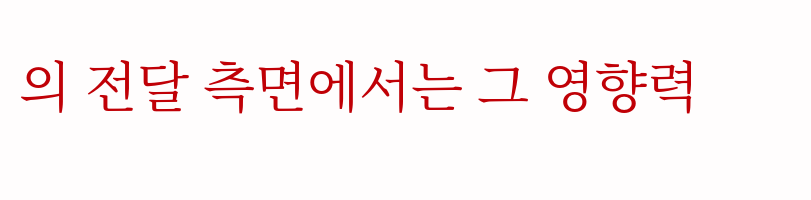의 전달 측면에서는 그 영향력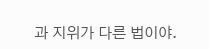과 지위가 다른 법이야.